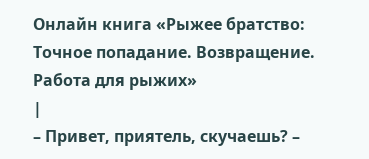Онлайн книга «Рыжее братство: Точное попадание. Возвращение. Работа для рыжих»
|
– Привет, приятель, скучаешь? –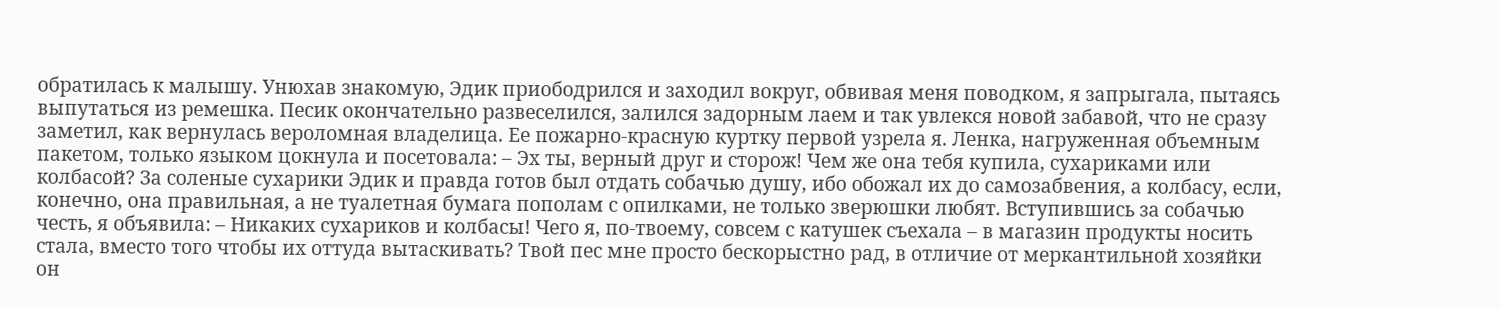обратилась к малышу. Унюхав знакомую, Эдик приободрился и заходил вокруг, обвивая меня поводком, я запрыгала, пытаясь выпутаться из ремешка. Песик окончательно развеселился, залился задорным лаем и так увлекся новой забавой, что не сразу заметил, как вернулась вероломная владелица. Ее пожарно-красную куртку первой узрела я. Ленка, нагруженная объемным пакетом, только языком цокнула и посетовала: – Эх ты, верный друг и сторож! Чем же она тебя купила, сухариками или колбасой? За соленые сухарики Эдик и правда готов был отдать собачью душу, ибо обожал их до самозабвения, а колбасу, если, конечно, она правильная, а не туалетная бумага пополам с опилками, не только зверюшки любят. Вступившись за собачью честь, я объявила: – Никаких сухариков и колбасы! Чего я, по-твоему, совсем с катушек съехала – в магазин продукты носить стала, вместо того чтобы их оттуда вытаскивать? Твой пес мне просто бескорыстно рад, в отличие от меркантильной хозяйки он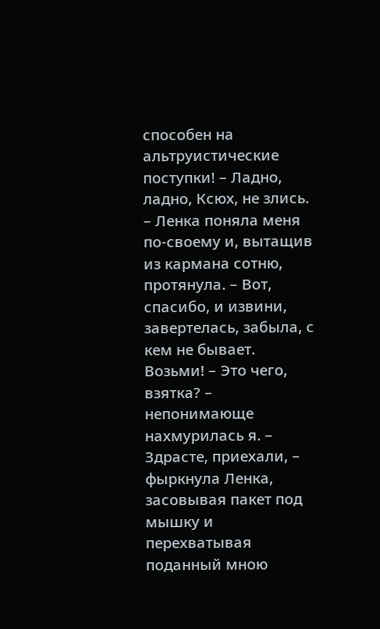способен на альтруистические поступки! – Ладно, ладно, Ксюх, не злись. – Ленка поняла меня по-своему и, вытащив из кармана сотню, протянула. – Вот, спасибо, и извини, завертелась, забыла, с кем не бывает. Возьми! – Это чего, взятка? – непонимающе нахмурилась я. – Здрасте, приехали, – фыркнула Ленка, засовывая пакет под мышку и перехватывая поданный мною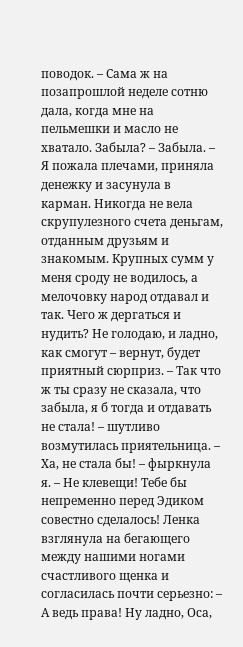поводок. – Сама ж на позапрошлой неделе сотню дала, когда мне на пельмешки и масло не хватало. Забыла? – Забыла. – Я пожала плечами, приняла денежку и засунула в карман. Никогда не вела скрупулезного счета деньгам, отданным друзьям и знакомым. Крупных сумм у меня сроду не водилось, а мелочовку народ отдавал и так. Чего ж дергаться и нудить? Не голодаю, и ладно, как смогут – вернут, будет приятный сюрприз. – Так что ж ты сразу не сказала, что забыла, я б тогда и отдавать не стала! – шутливо возмутилась приятельница. – Ха, не стала бы! – фыркнула я. – Не клевещи! Тебе бы непременно перед Эдиком совестно сделалось! Ленка взглянула на бегающего между нашими ногами счастливого щенка и согласилась почти серьезно: – А ведь права! Ну ладно, Оса,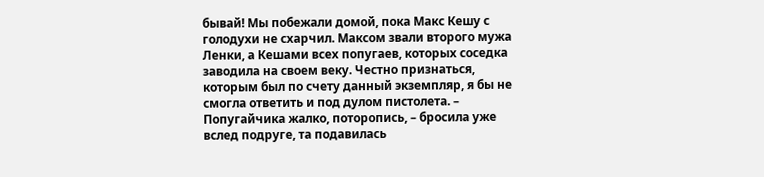бывай! Мы побежали домой, пока Макс Кешу с голодухи не схарчил. Максом звали второго мужа Ленки, а Кешами всех попугаев, которых соседка заводила на своем веку. Честно признаться, которым был по счету данный экземпляр, я бы не смогла ответить и под дулом пистолета. – Попугайчика жалко, поторопись, – бросила уже вслед подруге, та подавилась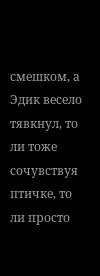смешком, а Эдик весело тявкнул, то ли тоже сочувствуя птичке, то ли просто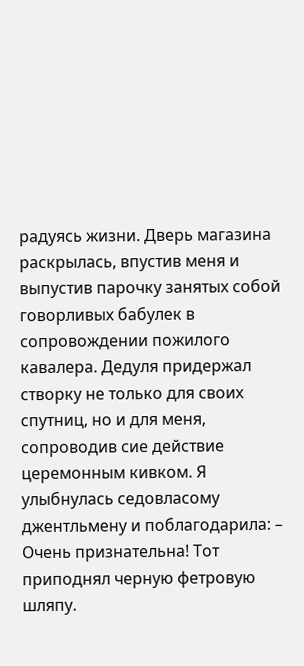радуясь жизни. Дверь магазина раскрылась, впустив меня и выпустив парочку занятых собой говорливых бабулек в сопровождении пожилого кавалера. Дедуля придержал створку не только для своих спутниц, но и для меня, сопроводив сие действие церемонным кивком. Я улыбнулась седовласому джентльмену и поблагодарила: – Очень признательна! Тот приподнял черную фетровую шляпу.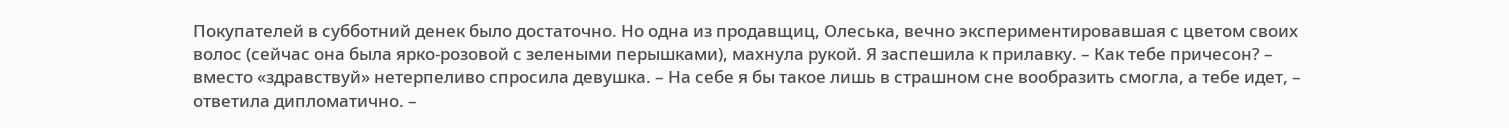Покупателей в субботний денек было достаточно. Но одна из продавщиц, Олеська, вечно экспериментировавшая с цветом своих волос (сейчас она была ярко-розовой с зелеными перышками), махнула рукой. Я заспешила к прилавку. – Как тебе причесон? – вместо «здравствуй» нетерпеливо спросила девушка. – На себе я бы такое лишь в страшном сне вообразить смогла, а тебе идет, – ответила дипломатично. –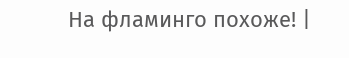На фламинго похоже! |